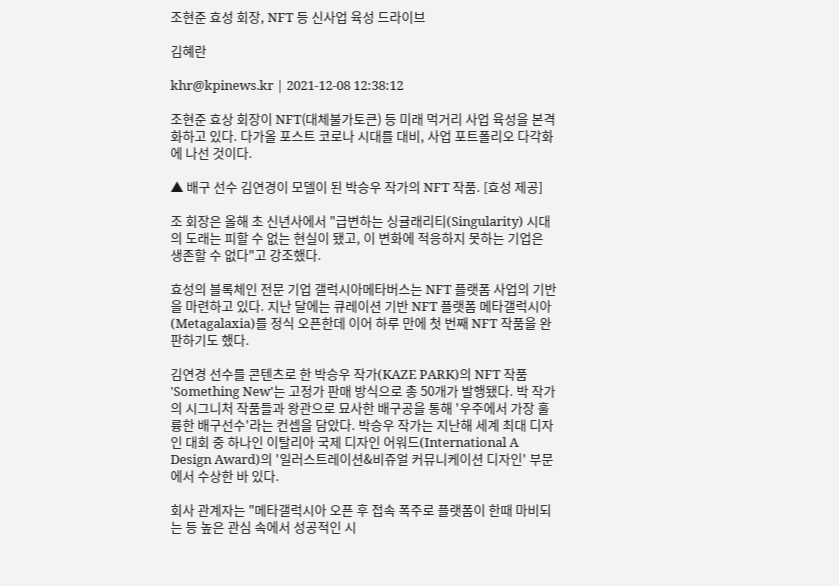조현준 효성 회장, NFT 등 신사업 육성 드라이브

김혜란

khr@kpinews.kr | 2021-12-08 12:38:12

조현준 효상 회장이 NFT(대체불가토큰) 등 미래 먹거리 사업 육성을 본격화하고 있다. 다가올 포스트 코로나 시대를 대비, 사업 포트폴리오 다각화에 나선 것이다.

▲ 배구 선수 김연경이 모델이 된 박승우 작가의 NFT 작품. [효성 제공]

조 회장은 올해 초 신년사에서 "급변하는 싱귤래리티(Singularity) 시대의 도래는 피할 수 없는 현실이 됐고, 이 변화에 적응하지 못하는 기업은 생존할 수 없다"고 강조했다.

효성의 블록체인 전문 기업 갤럭시아메타버스는 NFT 플랫폼 사업의 기반을 마련하고 있다. 지난 달에는 큐레이션 기반 NFT 플랫폼 메타갤럭시아(Metagalaxia)를 정식 오픈한데 이어 하루 만에 첫 번째 NFT 작품을 완판하기도 했다.

김연경 선수를 콘텐츠로 한 박승우 작가(KAZE PARK)의 NFT 작품 'Something New'는 고정가 판매 방식으로 총 50개가 발행됐다. 박 작가의 시그니처 작품들과 왕관으로 묘사한 배구공을 통해 '우주에서 가장 훌륭한 배구선수'라는 컨셉을 담았다. 박승우 작가는 지난해 세계 최대 디자인 대회 중 하나인 이탈리아 국제 디자인 어워드(International A Design Award)의 '일러스트레이션&비쥬얼 커뮤니케이션 디자인' 부문에서 수상한 바 있다.

회사 관계자는 "메타갤럭시아 오픈 후 접속 폭주로 플랫폼이 한때 마비되는 등 높은 관심 속에서 성공적인 시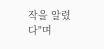작을 알렸다"며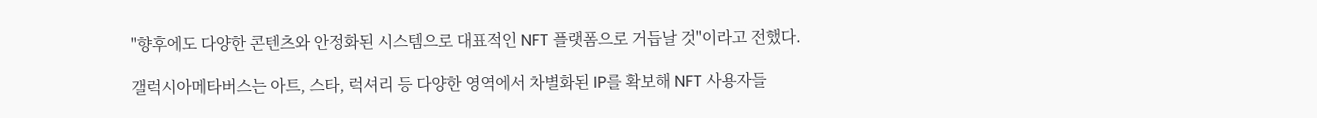"향후에도 다양한 콘텐츠와 안정화된 시스템으로 대표적인 NFT 플랫폼으로 거듭날 것"이라고 전했다.

갤럭시아메타버스는 아트, 스타, 럭셔리 등 다양한 영역에서 차별화된 IP를 확보해 NFT 사용자들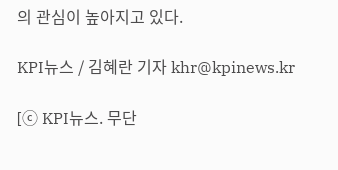의 관심이 높아지고 있다.

KPI뉴스 / 김혜란 기자 khr@kpinews.kr

[ⓒ KPI뉴스. 무단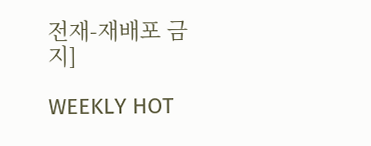전재-재배포 금지]

WEEKLY HOT